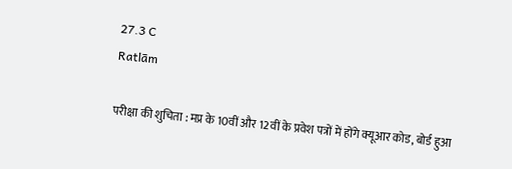27.3 C
Ratlām

परीक्षा की शुचिता : मप्र के 10वीं और 12वीं के प्रवेश पत्रों में होंगे क्यूआर कोड, बोर्ड हुआ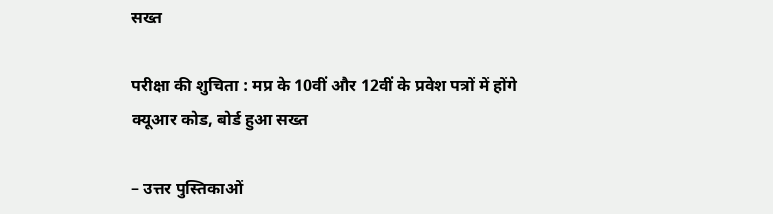सख्त

परीक्षा की शुचिता : मप्र के 10वीं और 12वीं के प्रवेश पत्रों में होंगे क्यूआर कोड, बोर्ड हुआ सख्त

– उत्तर पुस्तिकाओं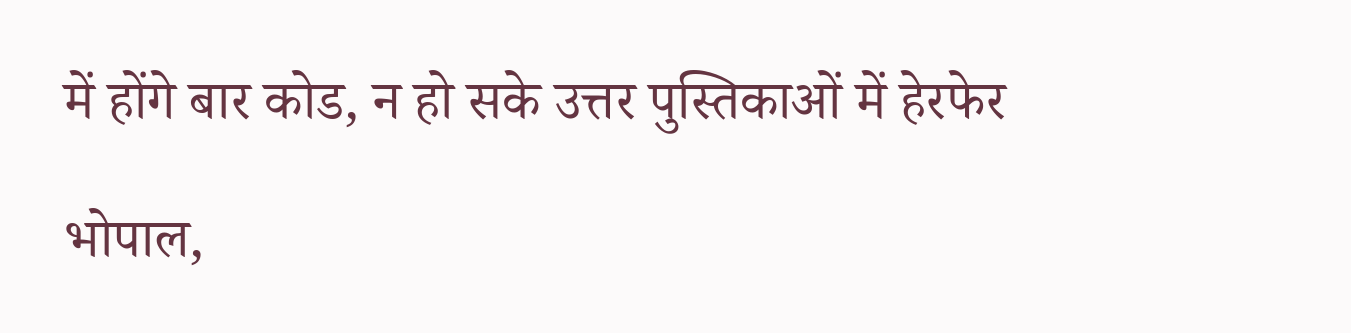में होंगे बार कोड, न हो सके उत्तर पुस्तिकाओं में हेरफेर

भोपाल,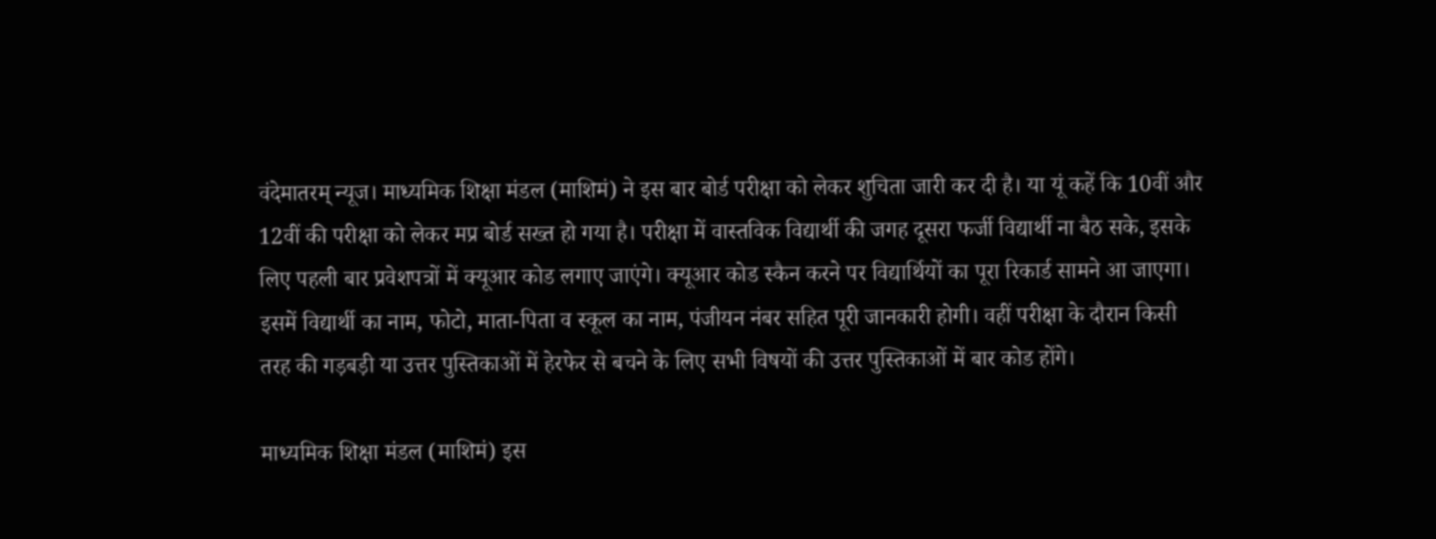वंदेमातरम् न्यूज। माध्यमिक शिक्षा मंडल (माशिमं) ने इस बार बोर्ड परीक्षा को लेकर शुचिता जारी कर दी है। या यूं कहें कि 10वीं और 12वीं की परीक्षा को लेकर मप्र बोर्ड सख्त हो गया है। परीक्षा में वास्तविक विद्यार्थी की जगह दूसरा फर्जी विद्यार्थी ना बैठ सके, इसके लिए पहली बार प्रवेशपत्रों में क्यूआर कोड लगाए जाएंगे। क्यूआर कोड स्कैन करने पर विद्यार्थियों का पूरा रिकार्ड सामने आ जाएगा। इसमें विद्यार्थी का नाम, फोटो, माता-पिता व स्कूल का नाम, पंजीयन नंबर सहित पूरी जानकारी होगी। वहीं परीक्षा के दौरान किसी तरह की गड़बड़ी या उत्तर पुस्तिकाओं में हेरफेर से बचने के लिए सभी विषयों की उत्तर पुस्तिकाओं में बार कोड होंगे।

माध्यमिक शिक्षा मंडल (माशिमं) इस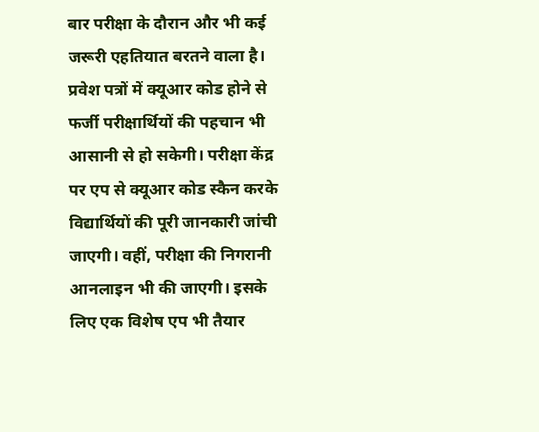बार परीक्षा के दौरान और भी कई जरूरी एहतियात बरतने वाला है। प्रवेश पत्रों में क्यूआर कोड होने से फर्जी परीक्षार्थियों की पहचान भी आसानी से हो सकेगी। परीक्षा केंद्र पर एप से क्यूआर कोड स्कैन करके विद्यार्थियों की पूरी जानकारी जांची जाएगी। वहीं, परीक्षा की निगरानी आनलाइन भी की जाएगी। इसके लिए एक विशेष एप भी तैयार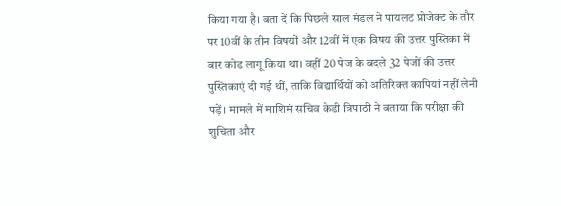किया गया है। बता दें कि पिछले साल मंडल ने पायलट प्रोजेक्ट के तौर पर 10वीं के तीन विषयों और 12वीं में एक विषय की उत्तर पुस्तिका में बार कोड लागू किया था। वहीं 20 पेज के बदले 32 पेजों की उत्तर पुस्तिकाएं दी गई थीं, ताकि विद्यार्थियों को अतिरिक्त कापियां नहीं लेनी पड़ें। मामले में माशिमं सचिव केडी त्रिपाठी ने बताया कि परीक्षा की शुचिता और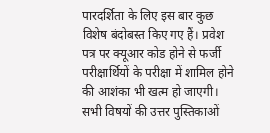पारदर्शिता के लिए इस बार कुछ विशेष बंदोबस्त किए गए हैं। प्रवेश पत्र पर क्यूआर कोड होने से फर्जी परीक्षार्थियों के परीक्षा में शामिल होने की आशंका भी खत्म हो जाएगी। सभी विषयों की उत्तर पुस्तिकाओं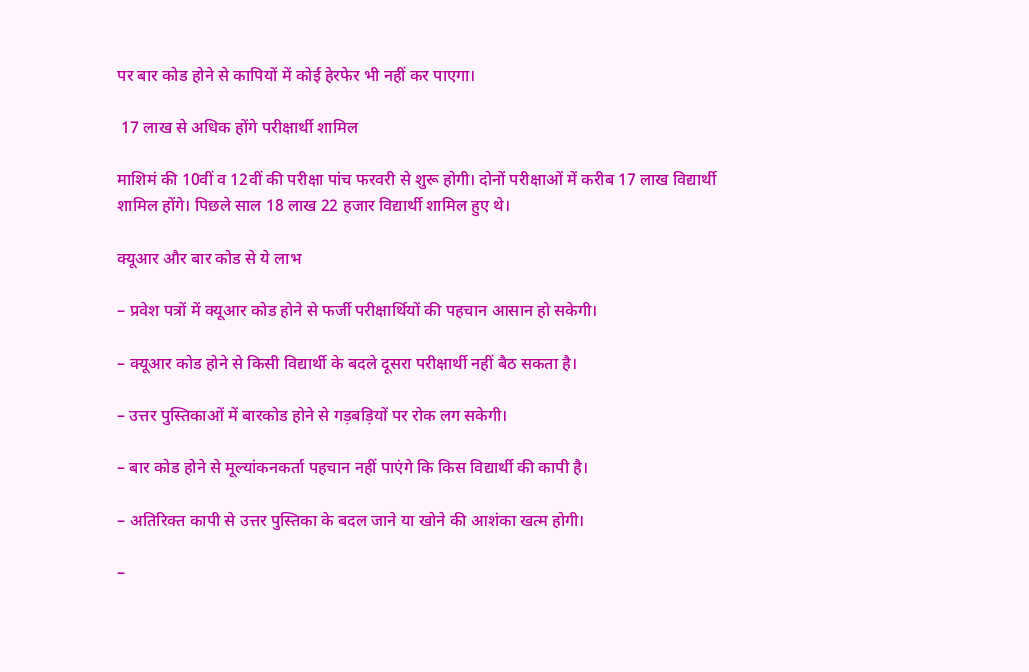पर बार कोड होने से कापियों में कोई हेरफेर भी नहीं कर पाएगा।

 17 लाख से अधिक होंगे परीक्षार्थी शामिल

माशिमं की 10वीं व 12वीं की परीक्षा पांच फरवरी से शुरू होगी। दोनों परीक्षाओं में करीब 17 लाख विद्यार्थी शामिल होंगे। पिछले साल 18 लाख 22 हजार विद्यार्थी शामिल हुए थे।

क्यूआर और बार कोड से ये लाभ

– प्रवेश पत्रों में क्यूआर कोड होने से फर्जी परीक्षार्थियों की पहचान आसान हो सकेगी।

– क्यूआर कोड होने से किसी विद्यार्थी के बदले दूसरा परीक्षार्थी नहीं बैठ सकता है।

– उत्तर पुस्तिकाओं में बारकोड होने से गड़बड़ियों पर रोक लग सकेगी।

– बार कोड होने से मूल्यांकनकर्ता पहचान नहीं पाएंगे कि किस विद्यार्थी की कापी है।

– अतिरिक्त कापी से उत्तर पुस्तिका के बदल जाने या खोने की आशंका खत्म होगी।

–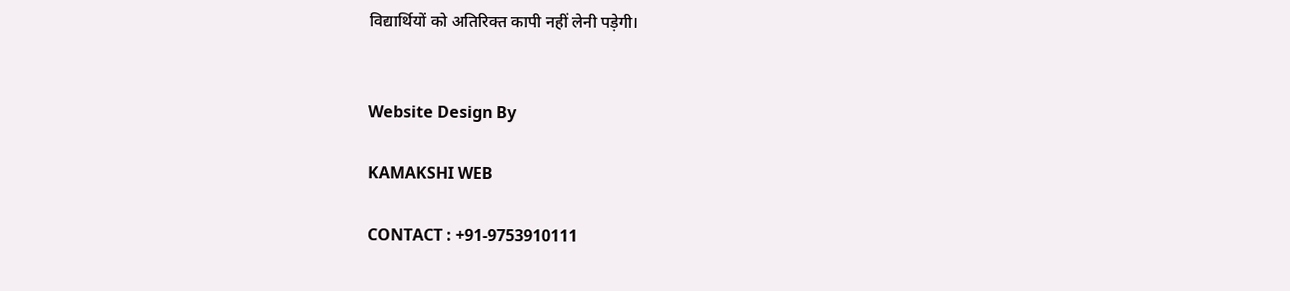विद्यार्थियों को अतिरिक्त कापी नहीं लेनी पड़ेगी।


Website Design By

KAMAKSHI WEB

CONTACT : +91-9753910111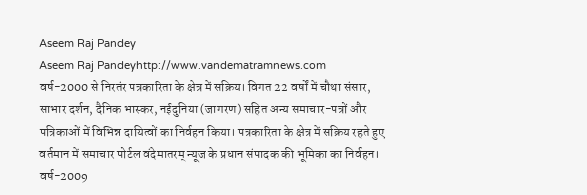Aseem Raj Pandey
Aseem Raj Pandeyhttp://www.vandematramnews.com
वर्ष-2000 से निरतंर पत्रकारिता के क्षेत्र में सक्रिय। विगत 22 वर्षों में चौथा संसार, साभार दर्शन, दैनिक भास्कर, नईदुनिया (जागरण) सहित अन्य समाचार-पत्रों और पत्रिकाओं में विभिन्न दायित्वों का निर्वहन किया। पत्रकारिता के क्षेत्र में सक्रिय रहते हुए वर्तमान में समाचार पोर्टल वंदेमातरम् न्यूज के प्रधान संपादक की भूमिका का निर्वहन। वर्ष-2009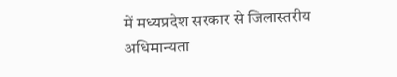में मध्यप्रदेश सरकार से जिलास्तरीय अधिमान्यता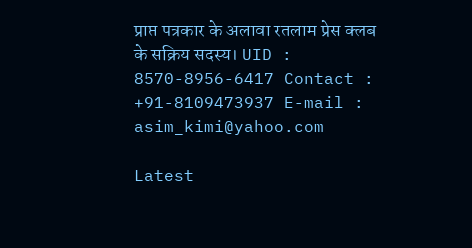प्राप्त पत्रकार के अलावा रतलाम प्रेस क्लब के सक्रिय सदस्य। UID : 8570-8956-6417 Contact : +91-8109473937 E-mail : asim_kimi@yahoo.com

Latest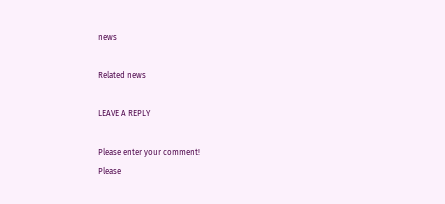news

Related news

LEAVE A REPLY

Please enter your comment!
Please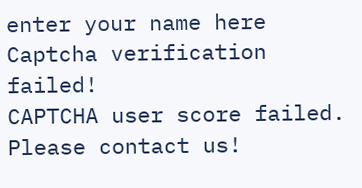enter your name here
Captcha verification failed!
CAPTCHA user score failed. Please contact us!